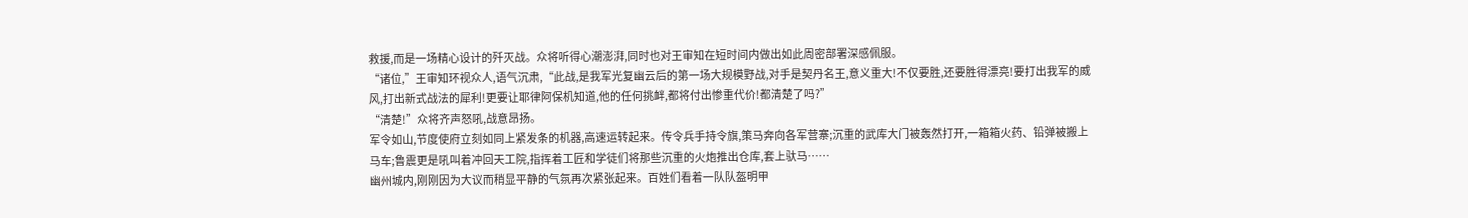救援,而是一场精心设计的歼灭战。众将听得心潮澎湃,同时也对王审知在短时间内做出如此周密部署深感佩服。
“诸位,”王审知环视众人,语气沉肃,“此战,是我军光复幽云后的第一场大规模野战,对手是契丹名王,意义重大!不仅要胜,还要胜得漂亮!要打出我军的威风,打出新式战法的犀利!更要让耶律阿保机知道,他的任何挑衅,都将付出惨重代价!都清楚了吗?”
“清楚!”众将齐声怒吼,战意昂扬。
军令如山,节度使府立刻如同上紧发条的机器,高速运转起来。传令兵手持令旗,策马奔向各军营寨;沉重的武库大门被轰然打开,一箱箱火药、铅弹被搬上马车;鲁震更是吼叫着冲回天工院,指挥着工匠和学徒们将那些沉重的火炮推出仓库,套上驮马……
幽州城内,刚刚因为大议而稍显平静的气氛再次紧张起来。百姓们看着一队队盔明甲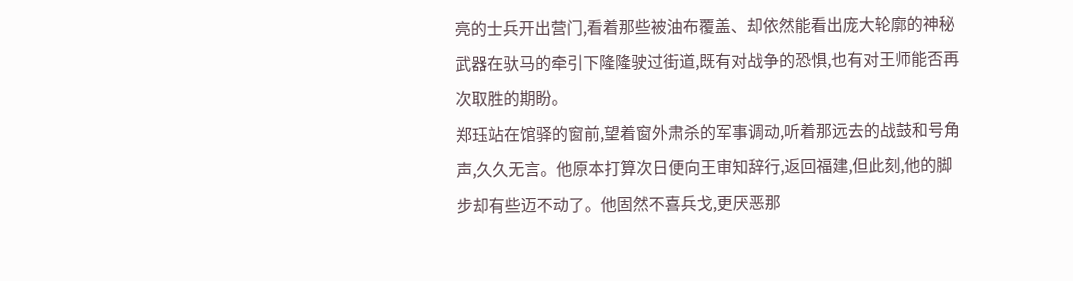亮的士兵开出营门,看着那些被油布覆盖、却依然能看出庞大轮廓的神秘武器在驮马的牵引下隆隆驶过街道,既有对战争的恐惧,也有对王师能否再次取胜的期盼。
郑珏站在馆驿的窗前,望着窗外肃杀的军事调动,听着那远去的战鼓和号角声,久久无言。他原本打算次日便向王审知辞行,返回福建,但此刻,他的脚步却有些迈不动了。他固然不喜兵戈,更厌恶那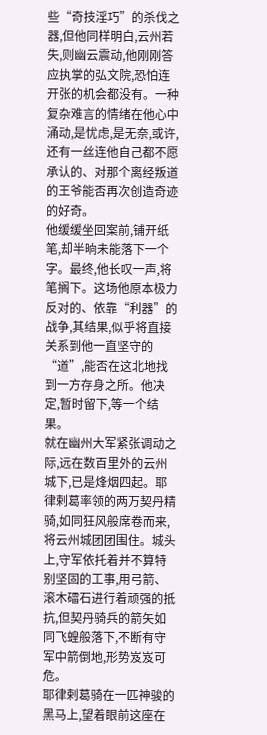些“奇技淫巧”的杀伐之器,但他同样明白,云州若失,则幽云震动,他刚刚答应执掌的弘文院,恐怕连开张的机会都没有。一种复杂难言的情绪在他心中涌动,是忧虑,是无奈,或许,还有一丝连他自己都不愿承认的、对那个离经叛道的王爷能否再次创造奇迹的好奇。
他缓缓坐回案前,铺开纸笔,却半晌未能落下一个字。最终,他长叹一声,将笔搁下。这场他原本极力反对的、依靠“利器”的战争,其结果,似乎将直接关系到他一直坚守的“道”,能否在这北地找到一方存身之所。他决定,暂时留下,等一个结果。
就在幽州大军紧张调动之际,远在数百里外的云州城下,已是烽烟四起。耶律剌葛率领的两万契丹精骑,如同狂风般席卷而来,将云州城团团围住。城头上,守军依托着并不算特别坚固的工事,用弓箭、滚木礌石进行着顽强的抵抗,但契丹骑兵的箭矢如同飞蝗般落下,不断有守军中箭倒地,形势岌岌可危。
耶律剌葛骑在一匹神骏的黑马上,望着眼前这座在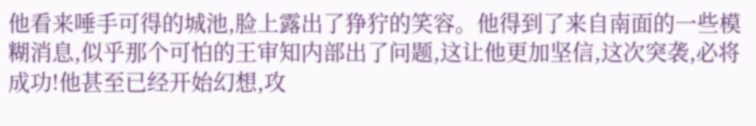他看来唾手可得的城池,脸上露出了狰狞的笑容。他得到了来自南面的一些模糊消息,似乎那个可怕的王审知内部出了问题,这让他更加坚信,这次突袭,必将成功!他甚至已经开始幻想,攻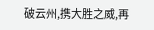破云州,携大胜之威,再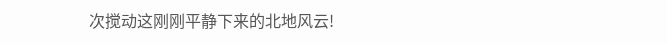次搅动这刚刚平静下来的北地风云!